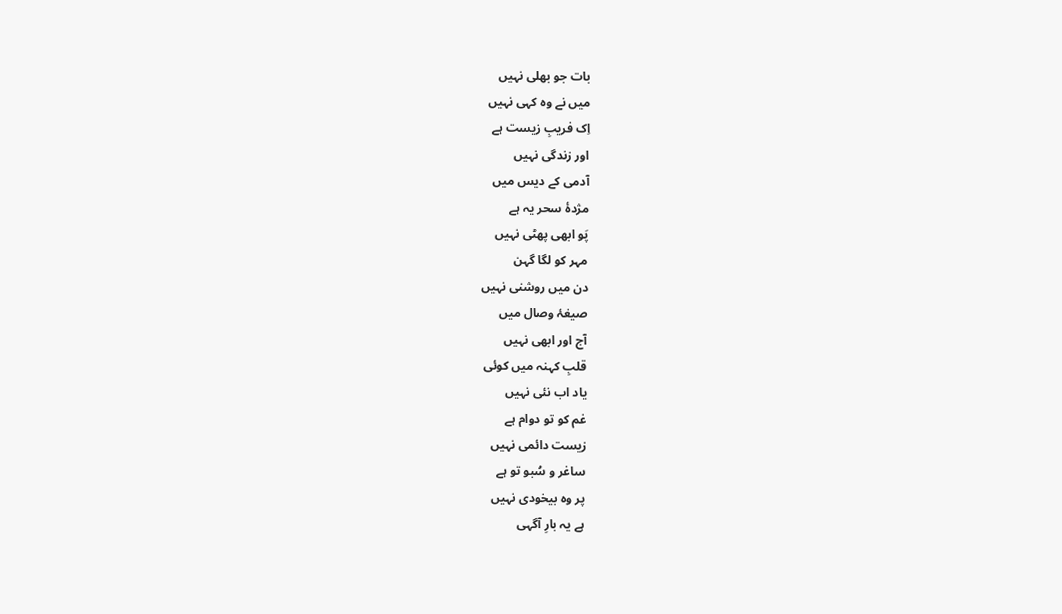بات جو بھلی نہیں
میں نے وہ کہی نہیں
اِک فریبِ زیست ہے
اور زندگی نہیں
آدمی کے دیس میں
مژدۂ سحر یہ ہے
پَو ابھی پھٹی نہیں
مہر کو لگا گہن
دن میں روشنی نہیں
صیغۂ وصال میں
آج اور ابھی نہیں
قلبِ کہنہ میں کوئی
یاد اب نئی نہیں
غم کو تو دوام ہے
زیست دائمی نہیں
ساغر و سُبو تو ہے
پر وہ بیخودی نہیں
ہے یہ بارِ آگہی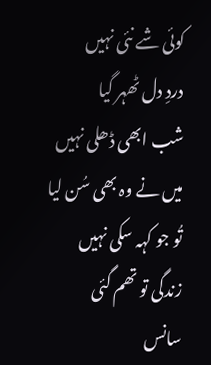کوئی شے نئی نہیں
دردِ دل ٹھہر گیا
شب ابھی ڈھلی نہیں
میں نے وہ بھی سُن لیا
تُو جو کہہ سکی نہیں
زندگی تو تھم گئی
سانس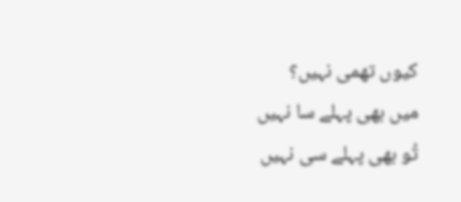کیوں تھمی نہیں؟
میں بھی پہلے سا نہیں
تُو بھی پہلے سی نہیں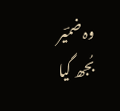وہ ضمؔیر بُجھ گیا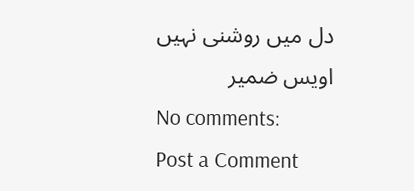دل میں روشنی نہیں
اویس ضمیر
No comments:
Post a Comment